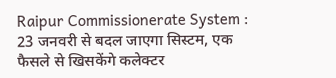Raipur Commissionerate System : 23 जनवरी से बदल जाएगा सिस्टम, एक फैसले से खिसकेंगे कलेक्टर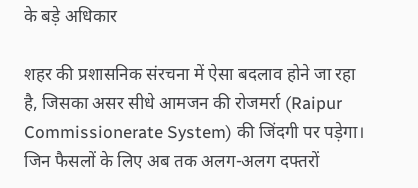के बड़े अधिकार

शहर की प्रशासनिक संरचना में ऐसा बदलाव होने जा रहा है, जिसका असर सीधे आमजन की रोजमर्रा (Raipur Commissionerate System) की जिंदगी पर पड़ेगा। जिन फैसलों के लिए अब तक अलग-अलग दफ्तरों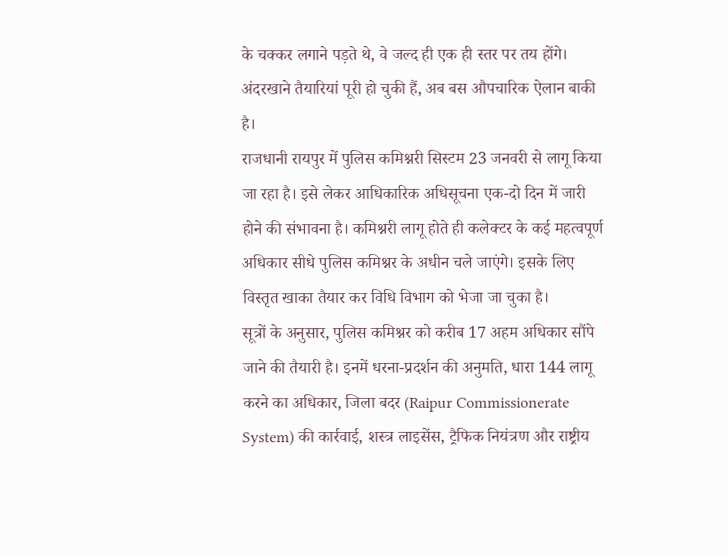के चक्कर लगाने पड़ते थे, वे जल्द ही एक ही स्तर पर तय होंगे। अंदरखाने तैयारियां पूरी हो चुकी हैं, अब बस औपचारिक ऐलान बाकी है।
राजधानी रायपुर में पुलिस कमिश्नरी सिस्टम 23 जनवरी से लागू किया जा रहा है। इसे लेकर आधिकारिक अधिसूचना एक-दो दिन में जारी होने की संभावना है। कमिश्नरी लागू होते ही कलेक्टर के कई महत्वपूर्ण अधिकार सीधे पुलिस कमिश्नर के अधीन चले जाएंगे। इसके लिए विस्तृत खाका तैयार कर विधि विभाग को भेजा जा चुका है।
सूत्रों के अनुसार, पुलिस कमिश्नर को करीब 17 अहम अधिकार सौंपे जाने की तैयारी है। इनमें धरना-प्रदर्शन की अनुमति, धारा 144 लागू करने का अधिकार, जिला बदर (Raipur Commissionerate System) की कार्रवाई, शस्त्र लाइसेंस, ट्रैफिक नियंत्रण और राष्ट्रीय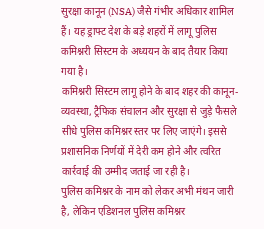सुरक्षा कानून (NSA) जैसे गंभीर अधिकार शामिल हैं। यह ड्राफ्ट देश के बड़े शहरों में लागू पुलिस कमिश्नरी सिस्टम के अध्ययन के बाद तैयार किया गया है।
कमिश्नरी सिस्टम लागू होने के बाद शहर की कानून-व्यवस्था, ट्रैफिक संचालन और सुरक्षा से जुड़े फैसले सीधे पुलिस कमिश्नर स्तर पर लिए जाएंगे। इससे प्रशासनिक निर्णयों में देरी कम होने और त्वरित कार्रवाई की उम्मीद जताई जा रही है।
पुलिस कमिश्नर के नाम को लेकर अभी मंथन जारी है, लेकिन एडिशनल पुलिस कमिश्नर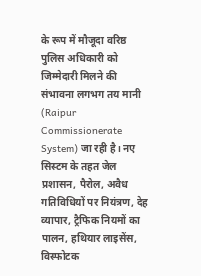के रूप में मौजूदा वरिष्ठ पुलिस अधिकारी को जिम्मेदारी मिलने की संभावना लगभग तय मानी (Raipur Commissionerate System) जा रही है। नए सिस्टम के तहत जेल प्रशासन, पैरोल, अवैध गतिविधियों पर नियंत्रण, देह व्यापार, ट्रैफिक नियमों का पालन, हथियार लाइसेंस, विस्फोटक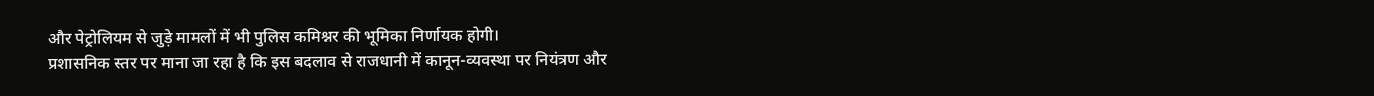और पेट्रोलियम से जुड़े मामलों में भी पुलिस कमिश्नर की भूमिका निर्णायक होगी।
प्रशासनिक स्तर पर माना जा रहा है कि इस बदलाव से राजधानी में कानून-व्यवस्था पर नियंत्रण और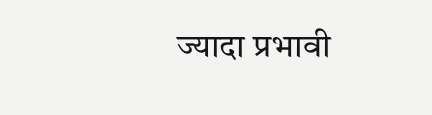ज्यादा प्रभावी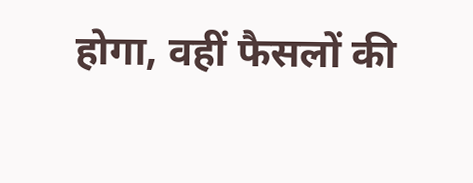होगा, वहीं फैसलों की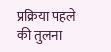प्रक्रिया पहले की तुलना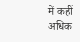में कहीं अधिक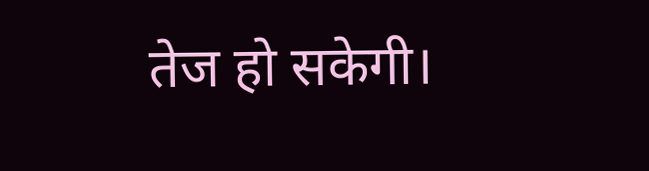तेज हो सकेगी।